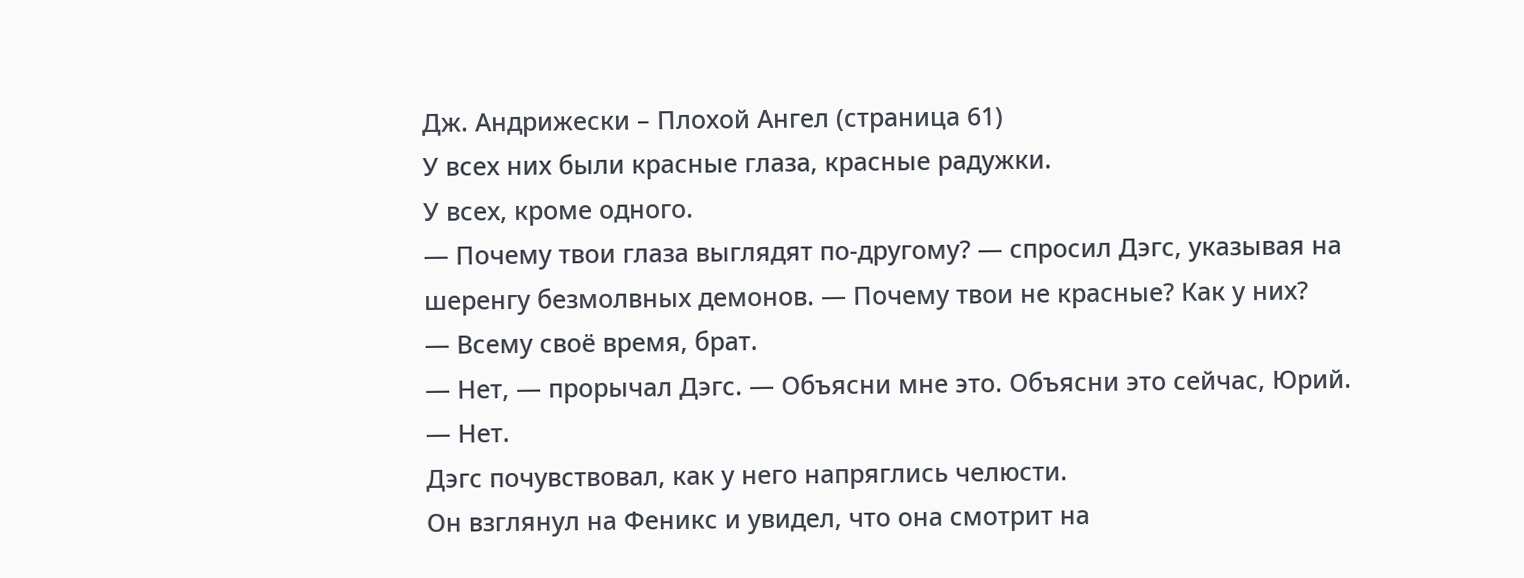Дж. Андрижески – Плохой Ангел (страница 61)
У всех них были красные глаза, красные радужки.
У всех, кроме одного.
— Почему твои глаза выглядят по-другому? — спросил Дэгс, указывая на шеренгу безмолвных демонов. — Почему твои не красные? Как у них?
— Всему своё время, брат.
— Нет, — прорычал Дэгс. — Объясни мне это. Объясни это сейчас, Юрий.
— Нет.
Дэгс почувствовал, как у него напряглись челюсти.
Он взглянул на Феникс и увидел, что она смотрит на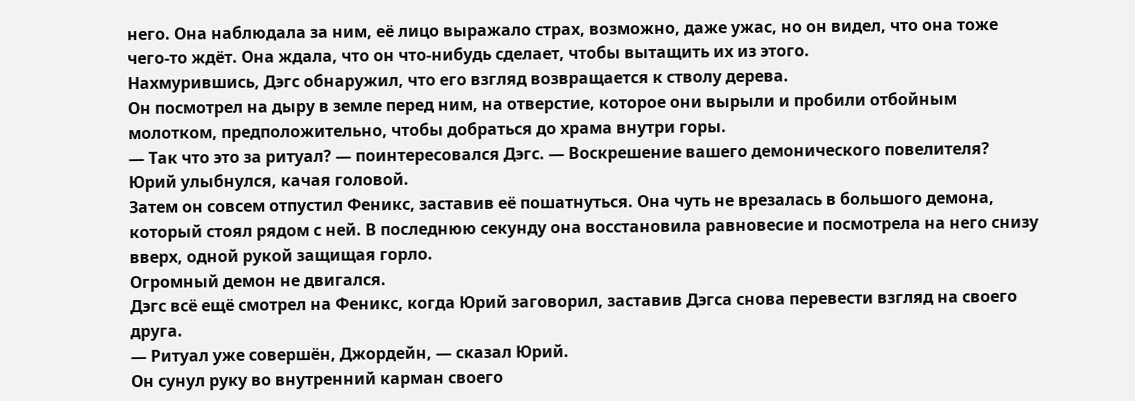него. Она наблюдала за ним, её лицо выражало страх, возможно, даже ужас, но он видел, что она тоже чего-то ждёт. Она ждала, что он что-нибудь сделает, чтобы вытащить их из этого.
Нахмурившись, Дэгс обнаружил, что его взгляд возвращается к стволу дерева.
Он посмотрел на дыру в земле перед ним, на отверстие, которое они вырыли и пробили отбойным молотком, предположительно, чтобы добраться до храма внутри горы.
— Так что это за ритуал? — поинтересовался Дэгс. — Воскрешение вашего демонического повелителя?
Юрий улыбнулся, качая головой.
Затем он совсем отпустил Феникс, заставив её пошатнуться. Она чуть не врезалась в большого демона, который стоял рядом с ней. В последнюю секунду она восстановила равновесие и посмотрела на него снизу вверх, одной рукой защищая горло.
Огромный демон не двигался.
Дэгс всё ещё смотрел на Феникс, когда Юрий заговорил, заставив Дэгса снова перевести взгляд на своего друга.
— Ритуал уже совершён, Джордейн, — сказал Юрий.
Он сунул руку во внутренний карман своего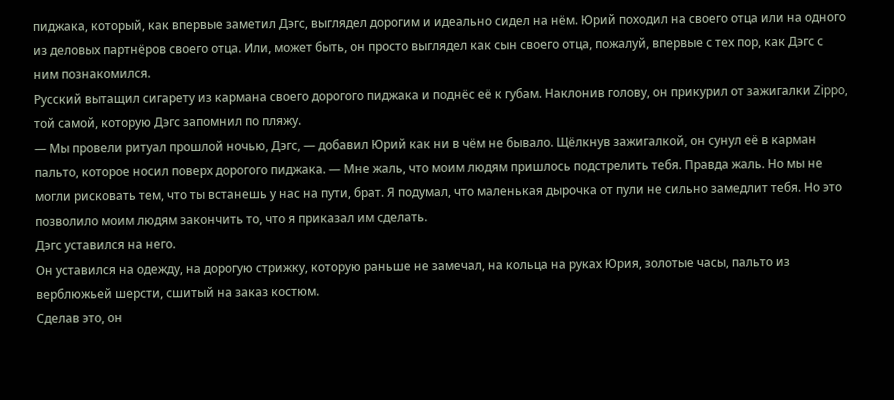пиджака, который, как впервые заметил Дэгс, выглядел дорогим и идеально сидел на нём. Юрий походил на своего отца или на одного из деловых партнёров своего отца. Или, может быть, он просто выглядел как сын своего отца, пожалуй, впервые с тех пор, как Дэгс с ним познакомился.
Русский вытащил сигарету из кармана своего дорогого пиджака и поднёс её к губам. Наклонив голову, он прикурил от зажигалки Zippo, той самой, которую Дэгс запомнил по пляжу.
— Мы провели ритуал прошлой ночью, Дэгс, — добавил Юрий как ни в чём не бывало. Щёлкнув зажигалкой, он сунул её в карман пальто, которое носил поверх дорогого пиджака. — Мне жаль, что моим людям пришлось подстрелить тебя. Правда жаль. Но мы не могли рисковать тем, что ты встанешь у нас на пути, брат. Я подумал, что маленькая дырочка от пули не сильно замедлит тебя. Но это позволило моим людям закончить то, что я приказал им сделать.
Дэгс уставился на него.
Он уставился на одежду, на дорогую стрижку, которую раньше не замечал, на кольца на руках Юрия, золотые часы, пальто из верблюжьей шерсти, сшитый на заказ костюм.
Сделав это, он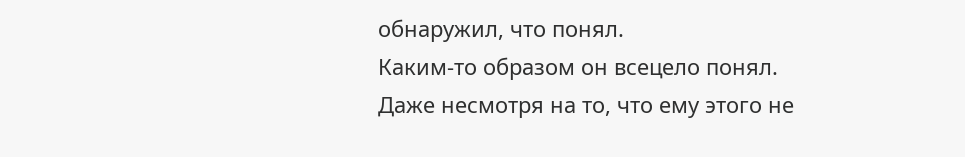обнаружил, что понял.
Каким-то образом он всецело понял.
Даже несмотря на то, что ему этого не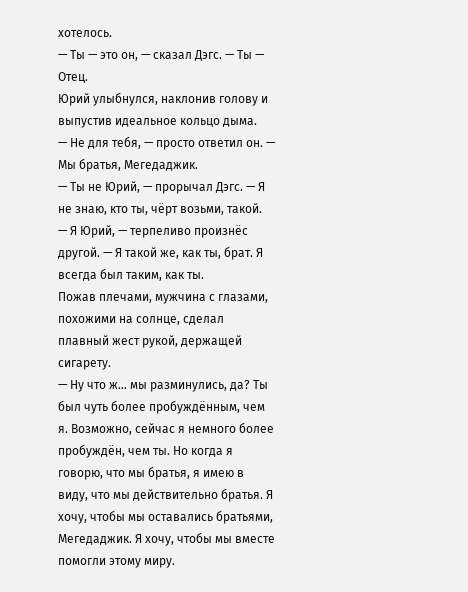хотелось.
— Ты — это он, — сказал Дэгс. — Ты — Отец.
Юрий улыбнулся, наклонив голову и выпустив идеальное кольцо дыма.
— Не для тебя, — просто ответил он. — Мы братья, Мегедаджик.
— Ты не Юрий, — прорычал Дэгс. — Я не знаю, кто ты, чёрт возьми, такой.
— Я Юрий, — терпеливо произнёс другой. — Я такой же, как ты, брат. Я всегда был таким, как ты.
Пожав плечами, мужчина с глазами, похожими на солнце, сделал плавный жест рукой, держащей сигарету.
— Ну что ж… мы разминулись, да? Ты был чуть более пробуждённым, чем я. Возможно, сейчас я немного более пробуждён, чем ты. Но когда я говорю, что мы братья, я имею в виду, что мы действительно братья. Я хочу, чтобы мы оставались братьями, Мегедаджик. Я хочу, чтобы мы вместе помогли этому миру.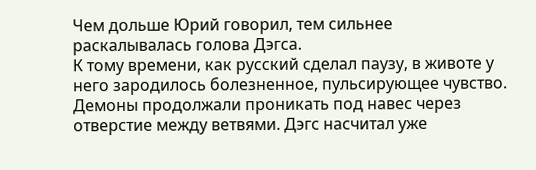Чем дольше Юрий говорил, тем сильнее раскалывалась голова Дэгса.
К тому времени, как русский сделал паузу, в животе у него зародилось болезненное, пульсирующее чувство.
Демоны продолжали проникать под навес через отверстие между ветвями. Дэгс насчитал уже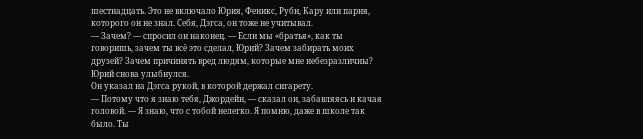шестнадцать. Это не включало Юрия, Феникс, Руби, Кару или парня, которого он не знал. Себя, Дэгса, он тоже не учитывал.
— Зачем? — спросил он наконец. — Если мы «братья», как ты говоришь, зачем ты всё это сделал, Юрий? Зачем забирать моих друзей? Зачем причинять вред людям, которые мне небезразличны?
Юрий снова улыбнулся.
Он указал на Дэгса рукой, в которой держал сигарету.
— Потому что я знаю тебя, Джордейн, — сказал он, забавляясь и качая головой. — Я знаю, что с тобой нелегко. Я помню, даже в школе так было. Ты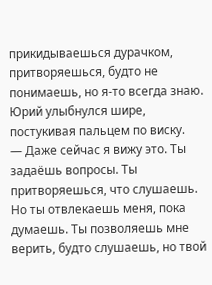прикидываешься дурачком, притворяешься, будто не понимаешь, но я-то всегда знаю.
Юрий улыбнулся шире, постукивая пальцем по виску.
— Даже сейчас я вижу это. Ты задаёшь вопросы. Ты притворяешься, что слушаешь. Но ты отвлекаешь меня, пока думаешь. Ты позволяешь мне верить, будто слушаешь, но твой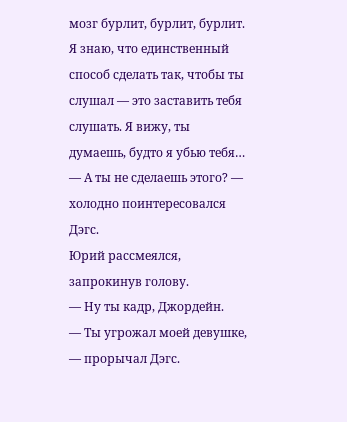мозг бурлит, бурлит, бурлит. Я знаю, что единственный способ сделать так, чтобы ты слушал — это заставить тебя слушать. Я вижу, ты думаешь, будто я убью тебя…
— А ты не сделаешь этого? — холодно поинтересовался Дэгс.
Юрий рассмеялся, запрокинув голову.
— Ну ты кадр, Джордейн.
— Ты угрожал моей девушке, — прорычал Дэгс.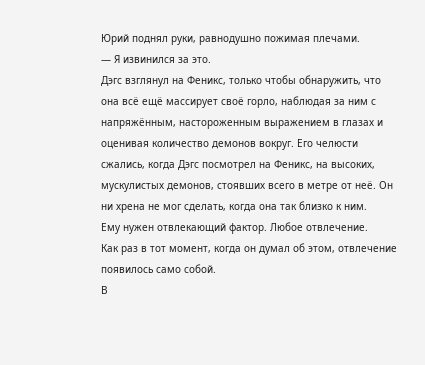Юрий поднял руки, равнодушно пожимая плечами.
— Я извинился за это.
Дэгс взглянул на Феникс, только чтобы обнаружить, что она всё ещё массирует своё горло, наблюдая за ним с напряжённым, настороженным выражением в глазах и оценивая количество демонов вокруг. Его челюсти сжались, когда Дэгс посмотрел на Феникс, на высоких, мускулистых демонов, стоявших всего в метре от неё. Он ни хрена не мог сделать, когда она так близко к ним.
Ему нужен отвлекающий фактор. Любое отвлечение.
Как раз в тот момент, когда он думал об этом, отвлечение появилось само собой.
В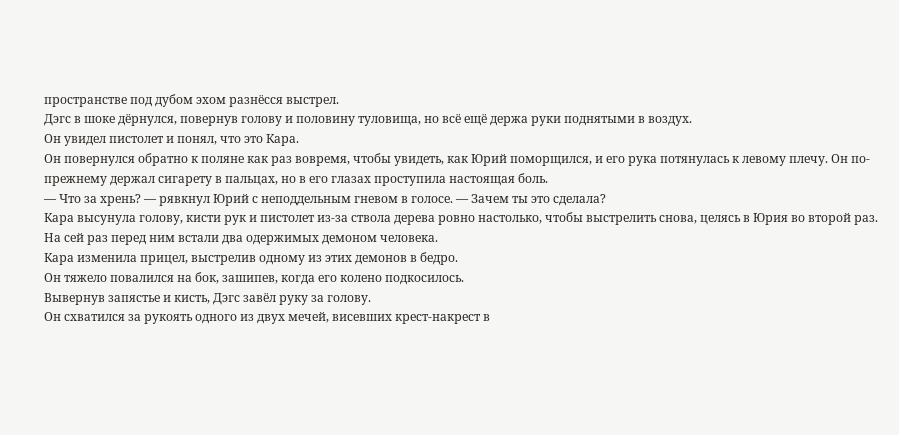пространстве под дубом эхом разнёсся выстрел.
Дэгс в шоке дёрнулся, повернув голову и половину туловища, но всё ещё держа руки поднятыми в воздух.
Он увидел пистолет и понял, что это Кара.
Он повернулся обратно к поляне как раз вовремя, чтобы увидеть, как Юрий поморщился, и его рука потянулась к левому плечу. Он по-прежнему держал сигарету в пальцах, но в его глазах проступила настоящая боль.
— Что за хрень? — рявкнул Юрий с неподдельным гневом в голосе. — Зачем ты это сделала?
Кара высунула голову, кисти рук и пистолет из-за ствола дерева ровно настолько, чтобы выстрелить снова, целясь в Юрия во второй раз.
На сей раз перед ним встали два одержимых демоном человека.
Кара изменила прицел, выстрелив одному из этих демонов в бедро.
Он тяжело повалился на бок, зашипев, когда его колено подкосилось.
Вывернув запястье и кисть, Дэгс завёл руку за голову.
Он схватился за рукоять одного из двух мечей, висевших крест-накрест в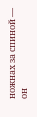ножнах за спиной — он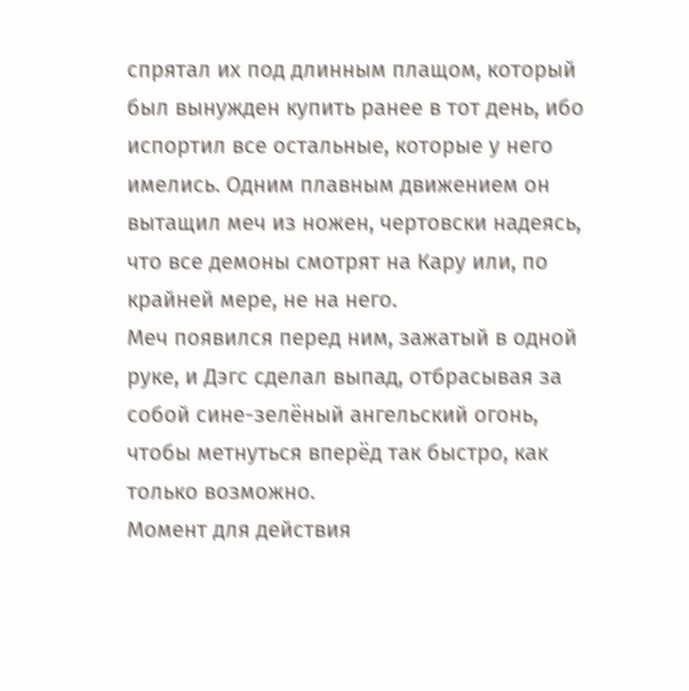спрятал их под длинным плащом, который был вынужден купить ранее в тот день, ибо испортил все остальные, которые у него имелись. Одним плавным движением он вытащил меч из ножен, чертовски надеясь, что все демоны смотрят на Кару или, по крайней мере, не на него.
Меч появился перед ним, зажатый в одной руке, и Дэгс сделал выпад, отбрасывая за собой сине-зелёный ангельский огонь, чтобы метнуться вперёд так быстро, как только возможно.
Момент для действия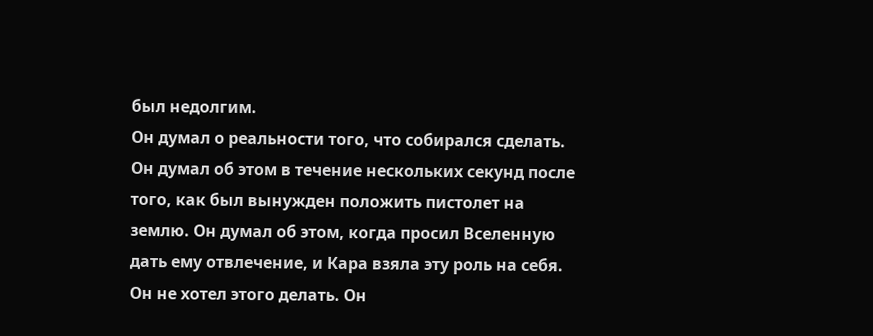был недолгим.
Он думал о реальности того, что собирался сделать.
Он думал об этом в течение нескольких секунд после того, как был вынужден положить пистолет на землю. Он думал об этом, когда просил Вселенную дать ему отвлечение, и Кара взяла эту роль на себя. Он не хотел этого делать. Он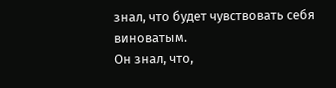знал, что будет чувствовать себя виноватым.
Он знал, что,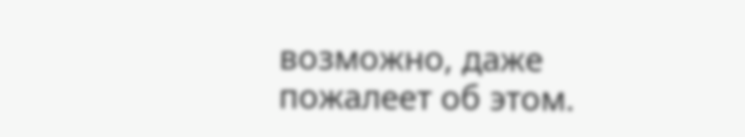возможно, даже пожалеет об этом.